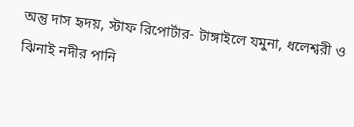অন্তু দাস হৃদয়, স্টাফ রিপোর্টার- টাঙ্গাইলে যমুনা, ধলেশ্বরী ও ঝিনাই নদীর পানি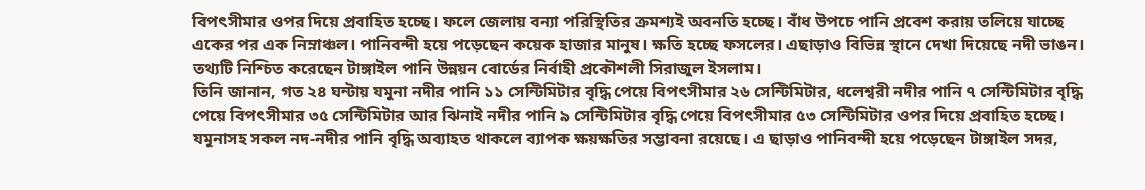বিপৎসীমার ওপর দিয়ে প্রবাহিত হচ্ছে। ফলে জেলায় বন্যা পরিস্থিতির ক্রমশ্যই অবনতি হচ্ছে। বাঁধ উপচে পানি প্রবেশ করায় তলিয়ে যাচ্ছে একের পর এক নিম্নাঞ্চল। পানিবন্দী হয়ে পড়েছেন কয়েক হাজার মানুষ। ক্ষতি হচ্ছে ফসলের। এছাড়াও বিভিন্ন স্থানে দেখা দিয়েছে নদী ভাঙন।
তথ্যটি নিশ্চিত করেছেন টাঙ্গাইল পানি উন্নয়ন বোর্ডের নির্বাহী প্রকৌশলী সিরাজুল ইসলাম।
তিনি জানান, গত ২৪ ঘন্টায় যমুনা নদীর পানি ১১ সেন্টিমিটার বৃদ্ধি পেয়ে বিপৎসীমার ২৬ সেন্টিমিটার, ধলেশ্বরী নদীর পানি ৭ সেন্টিমিটার বৃদ্ধি পেয়ে বিপৎসীমার ৩৫ সেন্টিমিটার আর ঝিনাই নদীর পানি ৯ সেন্টিমিটার বৃদ্ধি পেয়ে বিপৎসীমার ৫৩ সেন্টিমিটার ওপর দিয়ে প্রবাহিত হচ্ছে।
যমুনাসহ সকল নদ-নদীর পানি বৃদ্ধি অব্যাহত থাকলে ব্যাপক ক্ষয়ক্ষতির সম্ভাবনা রয়েছে। এ ছাড়াও পানিবন্দী হয়ে পড়েছেন টাঙ্গাইল সদর,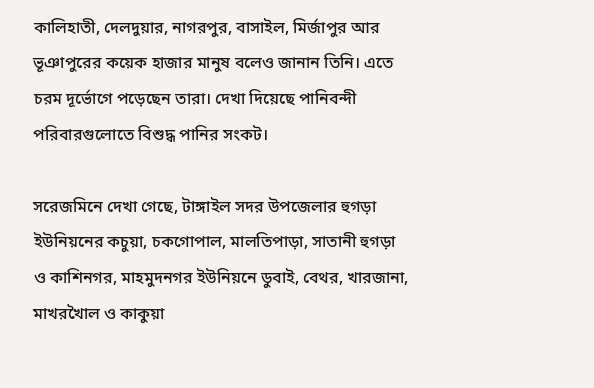কালিহাতী, দেলদুয়ার, নাগরপুর, বাসাইল, মির্জাপুর আর ভূঞাপুরের কয়েক হাজার মানুষ বলেও জানান তিনি। এতে চরম দূর্ভোগে পড়েছেন তারা। দেখা দিয়েছে পানিবন্দী পরিবারগুলোতে বিশুদ্ধ পানির সংকট।

সরেজমিনে দেখা গেছে, টাঙ্গাইল সদর উপজেলার হুগড়া ইউনিয়নের কচুয়া, চকগোপাল, মালতিপাড়া, সাতানী হুগড়া ও কাশিনগর, মাহমুদনগর ইউনিয়নে ডুবাই, বেথর, খারজানা, মাখরখৈাল ও কাকুয়া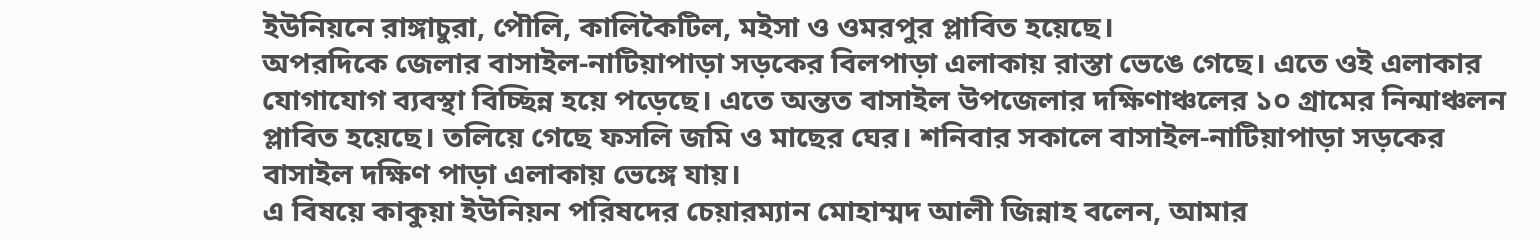ইউনিয়নে রাঙ্গাচুরা, পৌলি, কালিকৈটিল, মইসা ও ওমরপুর প্লাবিত হয়েছে।
অপরদিকে জেলার বাসাইল-নাটিয়াপাড়া সড়কের বিলপাড়া এলাকায় রাস্তা ভেঙে গেছে। এতে ওই এলাকার যোগাযোগ ব্যবস্থা বিচ্ছিন্ন হয়ে পড়েছে। এতে অন্তত বাসাইল উপজেলার দক্ষিণাঞ্চলের ১০ গ্রামের নিন্মাঞ্চলন প্লাবিত হয়েছে। তলিয়ে গেছে ফসলি জমি ও মাছের ঘের। শনিবার সকালে বাসাইল-নাটিয়াপাড়া সড়কের বাসাইল দক্ষিণ পাড়া এলাকায় ভেঙ্গে যায়।
এ বিষয়ে কাকুয়া ইউনিয়ন পরিষদের চেয়ারম্যান মোহাম্মদ আলী জিন্নাহ বলেন, আমার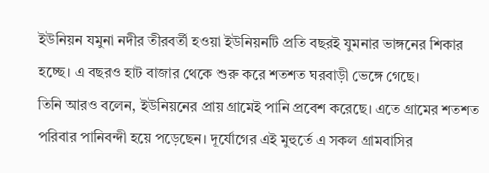ইউনিয়ন যমুনা নদীর তীরবর্তী হওয়া ইউনিয়নটি প্রতি বছরই যুমনার ভাঙ্গনের শিকার হচ্ছে। এ বছরও হাট বাজার থেকে শুরু করে শতশত ঘরবাড়ী ভেঙ্গে গেছে।
তিনি আরও বলেন, ইউনিয়নের প্রায় গ্রামেই পানি প্রবেশ করেছে। এতে গ্রামের শতশত পরিবার পানিবন্দী হয়ে পড়েছেন। দূর্যোগের এই মুহুর্তে এ সকল গ্রামবাসির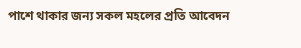পাশে থাকার জন্য সকল মহলের প্রতি আবেদন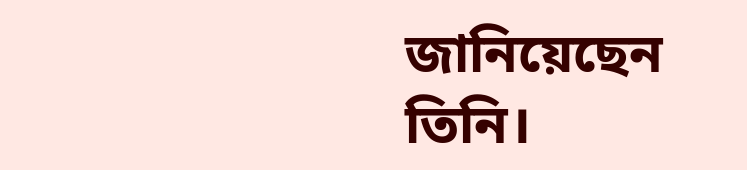জানিয়েছেন তিনি।